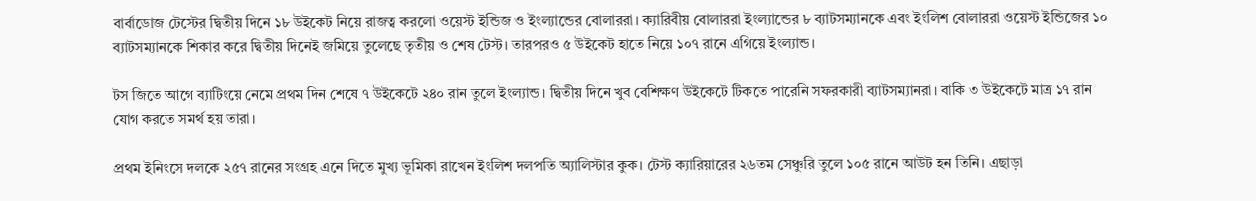বার্বাডোজ টেস্টের দ্বিতীয় দিনে ১৮ উইকেট নিয়ে রাজত্ব করলো ওয়েস্ট ইন্ডিজ ও ইংল্যান্ডের বোলাররা। ক্যারিবীয় বোলাররা ইংল্যান্ডের ৮ ব্যাটসম্যানকে এবং ইংলিশ বোলাররা ওয়েস্ট ইন্ডিজের ১০ ব্যাটসম্যানকে শিকার করে দ্বিতীয় দিনেই জমিয়ে তুলেছে তৃতীয় ও শেষ টেস্ট। তারপরও ৫ উইকেট হাতে নিয়ে ১০৭ রানে এগিয়ে ইংল্যান্ড।

টস জিতে আগে ব্যাটিংয়ে নেমে প্রথম দিন শেষে ৭ উইকেটে ২৪০ রান তুলে ইংল্যান্ড। দ্বিতীয় দিনে খুব বেশিক্ষণ উইকেটে টিকতে পারেনি সফরকারী ব্যাটসম্যানরা। বাকি ৩ উইকেটে মাত্র ১৭ রান যোগ করতে সমর্থ হয় তারা।

প্রথম ইনিংসে দলকে ২৫৭ রানের সংগ্রহ এনে দিতে মুখ্য ভূমিকা রাখেন ইংলিশ দলপতি অ্যালিস্টার কুক। টেস্ট ক্যারিয়ারের ২৬তম সেঞ্চুরি তুলে ১০৫ রানে আউট হন তিনি। এছাড়া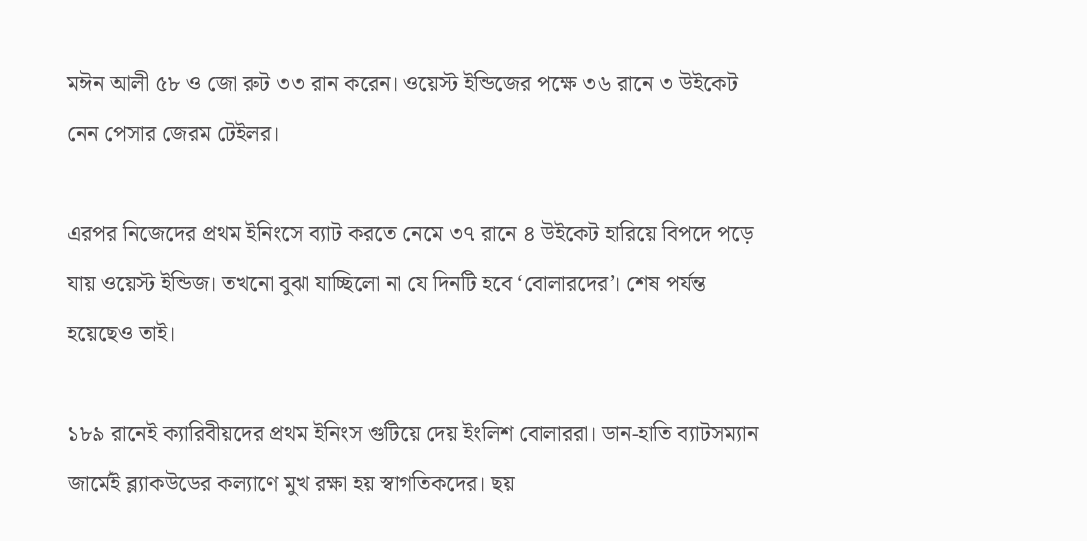মঈন আলী ৫৮ ও জো রুট ৩৩ রান করেন। ওয়েস্ট ইন্ডিজের পক্ষে ৩৬ রানে ৩ উইকেট নেন পেসার জেরম টেইলর।

এরপর নিজেদের প্রথম ইনিংসে ব্যাট করতে নেমে ৩৭ রানে ৪ উইকেট হারিয়ে বিপদে পড়ে যায় ওয়েস্ট ইন্ডিজ। তখনো বুঝা যাচ্ছিলো না যে দিনটি হবে ‘বোলারদের’। শেষ পর্যন্ত হয়েছেও তাই।

১৮৯ রানেই ক্যারিবীয়দের প্রথম ইনিংস গুটিয়ে দেয় ইংলিশ বোলাররা। ডান-হাতি ব্যাটসম্যান জার্মেই ব্ল্যাকউডের কল্যাণে মুখ রক্ষা হয় স্বাগতিকদের। ছয়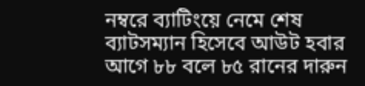নম্বরে ব্যাটিংয়ে নেমে শেষ ব্যাটসম্যান হিসেবে আউট হবার আগে ৮৮ বলে ৮৫ রানের দারুন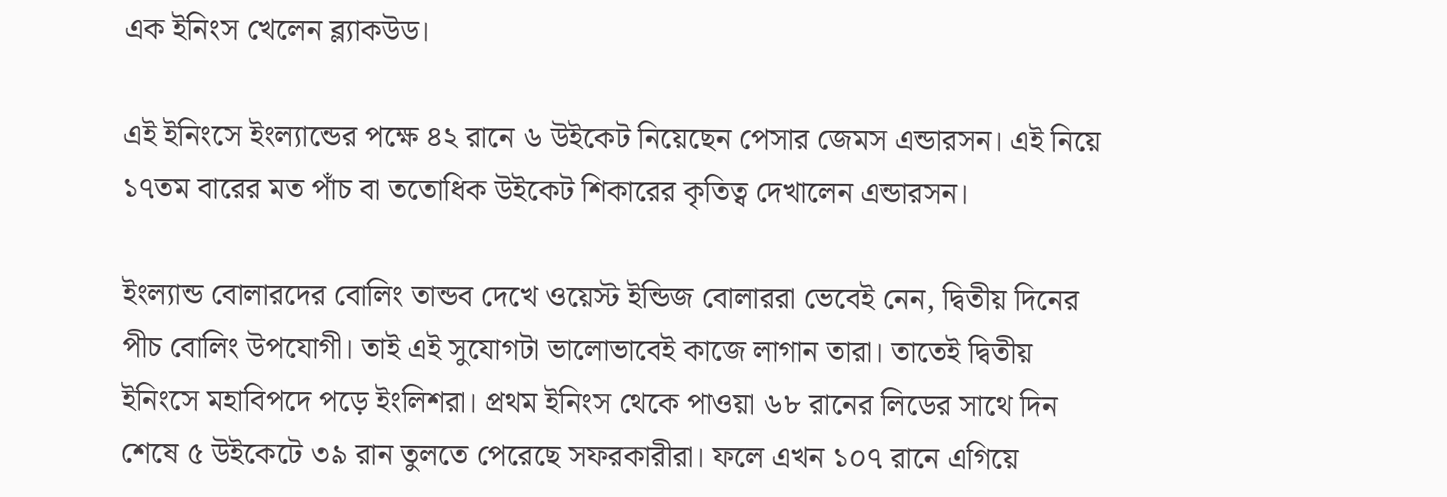এক ইনিংস খেলেন ব্ল্যাকউড।

এই ইনিংসে ইংল্যান্ডের পক্ষে ৪২ রানে ৬ উইকেট নিয়েছেন পেসার জেমস এন্ডারসন। এই নিয়ে ১৭তম বারের মত পাঁচ বা ততোধিক উইকেট শিকারের কৃতিত্ব দেখালেন এন্ডারসন।

ইংল্যান্ড বোলারদের বোলিং তান্ডব দেখে ওয়েস্ট ইন্ডিজ বোলাররা ভেবেই নেন, দ্বিতীয় দিনের পীচ বোলিং উপযোগী। তাই এই সুযোগটা ভালোভাবেই কাজে লাগান তারা। তাতেই দ্বিতীয় ইনিংসে মহাবিপদে পড়ে ইংলিশরা। প্রথম ইনিংস থেকে পাওয়া ৬৮ রানের লিডের সাথে দিন শেষে ৫ উইকেটে ৩৯ রান তুলতে পেরেছে সফরকারীরা। ফলে এখন ১০৭ রানে এগিয়ে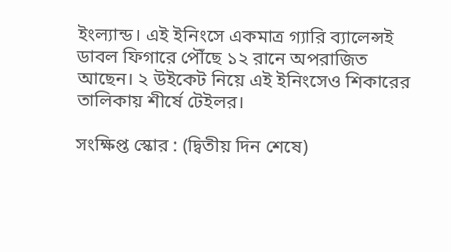ইংল্যান্ড। এই ইনিংসে একমাত্র গ্যারি ব্যালেন্সই ডাবল ফিগারে পৌঁছে ১২ রানে অপরাজিত আছেন। ২ উইকেট নিয়ে এই ইনিংসেও শিকারের তালিকায় শীর্ষে টেইলর।

সংক্ষিপ্ত স্কোর : (দ্বিতীয় দিন শেষে)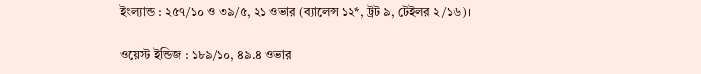ইংল্যান্ড : ২৫৭/১০ ও ৩৯/৫, ২১ ওভার (ব্যালেন্স ১২*, ট্রট ৯, টেইলর ২/১৬)।

ওয়েস্ট ইন্ডিজ : ১৮৯/১০, ৪৯.৪ ওভার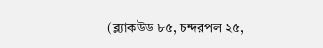(ব্ল্যাকউড ৮৫, চন্দরপল ২৫,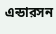এন্ডারসন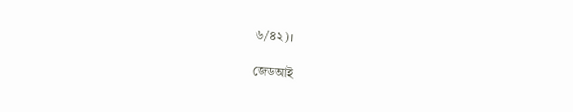৬/৪২)।

জেডআই